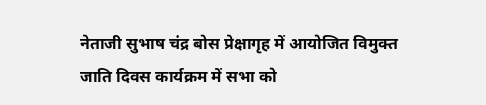नेताजी सुभाष चंद्र बोस प्रेक्षागृह में आयोजित विमुक्त जाति दिवस कार्यक्रम में सभा को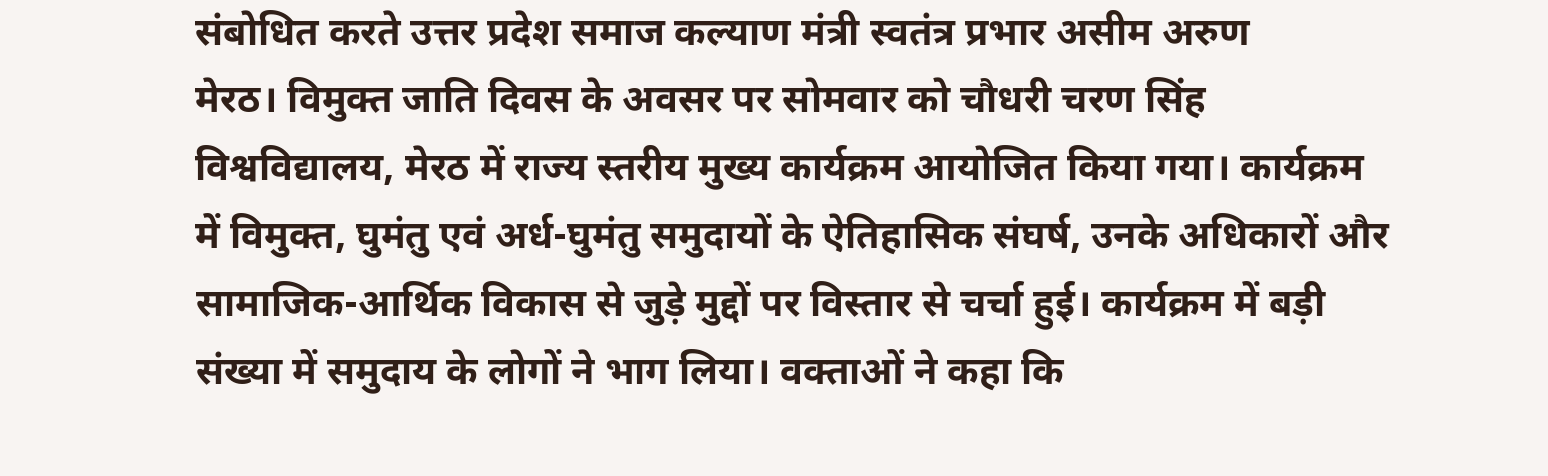संबोधित करते उत्तर प्रदेश समाज कल्याण मंत्री स्वतंत्र प्रभार असीम अरुण
मेरठ। विमुक्त जाति दिवस के अवसर पर सोमवार को चौधरी चरण सिंह विश्वविद्यालय, मेरठ में राज्य स्तरीय मुख्य कार्यक्रम आयोजित किया गया। कार्यक्रम में विमुक्त, घुमंतु एवं अर्ध-घुमंतु समुदायों के ऐतिहासिक संघर्ष, उनके अधिकारों और सामाजिक-आर्थिक विकास से जुड़े मुद्दों पर विस्तार से चर्चा हुई। कार्यक्रम में बड़ी संख्या में समुदाय के लोगों ने भाग लिया। वक्ताओं ने कहा कि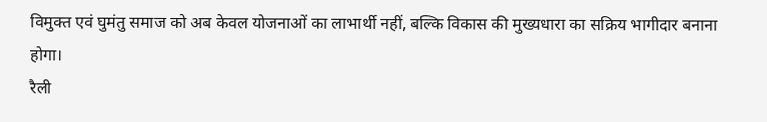विमुक्त एवं घुमंतु समाज को अब केवल योजनाओं का लाभार्थी नहीं, बल्कि विकास की मुख्यधारा का सक्रिय भागीदार बनाना होगा।
रैली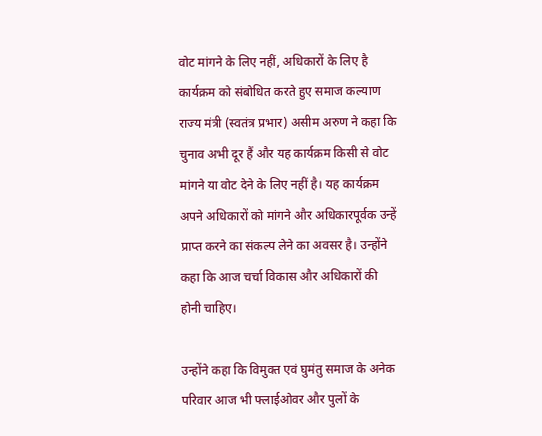वोट मांगने के लिए नहीं, अधिकारों के लिए है
कार्यक्रम को संबोधित करते हुए समाज कल्याण राज्य मंत्री (स्वतंत्र प्रभार) असीम अरुण ने कहा कि चुनाव अभी दूर हैं और यह कार्यक्रम किसी से वोट मांगने या वोट देने के लिए नहीं है। यह कार्यक्रम अपने अधिकारों को मांगने और अधिकारपूर्वक उन्हें प्राप्त करने का संकल्प लेने का अवसर है। उन्होंने कहा कि आज चर्चा विकास और अधिकारों की होनी चाहिए।

उन्होंने कहा कि विमुक्त एवं घुमंतु समाज के अनेक परिवार आज भी फ्लाईओवर और पुलों के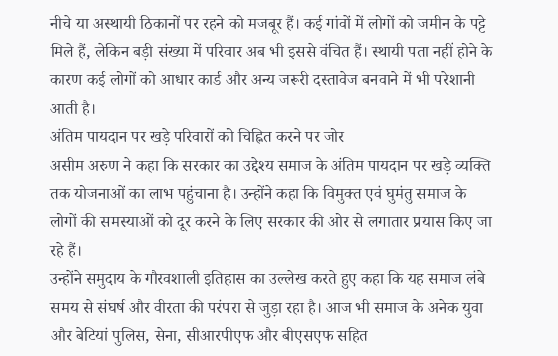नीचे या अस्थायी ठिकानों पर रहने को मजबूर हैं। कई गांवों में लोगों को जमीन के पट्टे मिले हैं, लेकिन बड़ी संख्या में परिवार अब भी इससे वंचित हैं। स्थायी पता नहीं होने के कारण कई लोगों को आधार कार्ड और अन्य जरूरी दस्तावेज बनवाने में भी परेशानी आती है।
अंतिम पायदान पर खड़े परिवारों को चिह्नित करने पर जोर
असीम अरुण ने कहा कि सरकार का उद्देश्य समाज के अंतिम पायदान पर खड़े व्यक्ति तक योजनाओं का लाभ पहुंचाना है। उन्होंने कहा कि विमुक्त एवं घुमंतु समाज के लोगों की समस्याओं को दूर करने के लिए सरकार की ओर से लगातार प्रयास किए जा रहे हैं।
उन्होंने समुदाय के गौरवशाली इतिहास का उल्लेख करते हुए कहा कि यह समाज लंबे समय से संघर्ष और वीरता की परंपरा से जुड़ा रहा है। आज भी समाज के अनेक युवा और बेटियां पुलिस, सेना, सीआरपीएफ और बीएसएफ सहित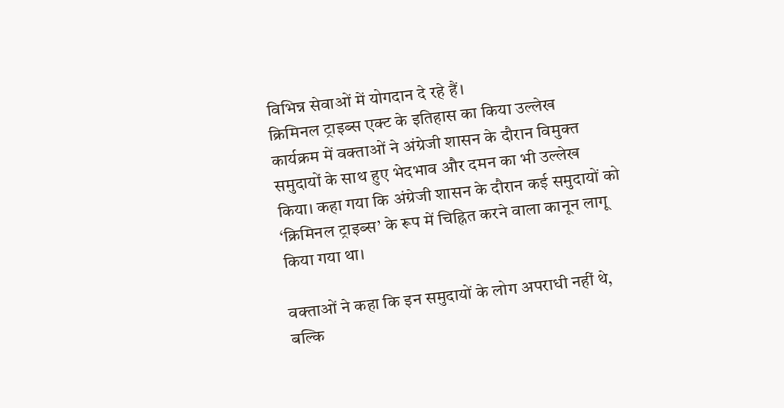विभिन्न सेवाओं में योगदान दे रहे हैं।
क्रिमिनल ट्राइब्स एक्ट के इतिहास का किया उल्लेख
कार्यक्रम में वक्ताओं ने अंग्रेजी शासन के दौरान विमुक्त समुदायों के साथ हुए भेदभाव और दमन का भी उल्लेख किया। कहा गया कि अंग्रेजी शासन के दौरान कई समुदायों को ‘क्रिमिनल ट्राइब्स’ के रूप में चिह्नित करने वाला कानून लागू किया गया था।

वक्ताओं ने कहा कि इन समुदायों के लोग अपराधी नहीं थे, बल्कि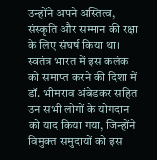उन्होंने अपने अस्तित्व, संस्कृति और सम्मान की रक्षा के लिए संघर्ष किया था। स्वतंत्र भारत में इस कलंक को समाप्त करने की दिशा में डॉ. भीमराव अंबेडकर सहित उन सभी लोगों के योगदान को याद किया गया, जिन्होंने विमुक्त समुदायों को इस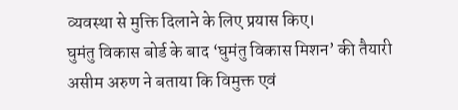व्यवस्था से मुक्ति दिलाने के लिए प्रयास किए।
घुमंतु विकास बोर्ड के बाद ‘घुमंतु विकास मिशन’ की तैयारी
असीम अरुण ने बताया कि विमुक्त एवं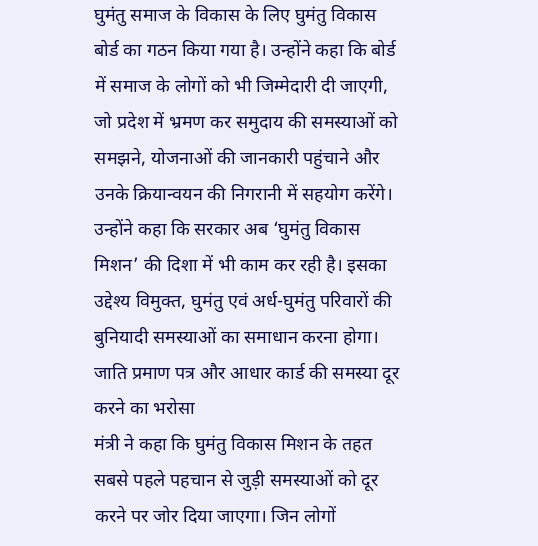घुमंतु समाज के विकास के लिए घुमंतु विकास बोर्ड का गठन किया गया है। उन्होंने कहा कि बोर्ड में समाज के लोगों को भी जिम्मेदारी दी जाएगी, जो प्रदेश में भ्रमण कर समुदाय की समस्याओं को समझने, योजनाओं की जानकारी पहुंचाने और उनके क्रियान्वयन की निगरानी में सहयोग करेंगे।
उन्होंने कहा कि सरकार अब ‘घुमंतु विकास मिशन’ की दिशा में भी काम कर रही है। इसका उद्देश्य विमुक्त, घुमंतु एवं अर्ध-घुमंतु परिवारों की बुनियादी समस्याओं का समाधान करना होगा।
जाति प्रमाण पत्र और आधार कार्ड की समस्या दूर करने का भरोसा
मंत्री ने कहा कि घुमंतु विकास मिशन के तहत सबसे पहले पहचान से जुड़ी समस्याओं को दूर करने पर जोर दिया जाएगा। जिन लोगों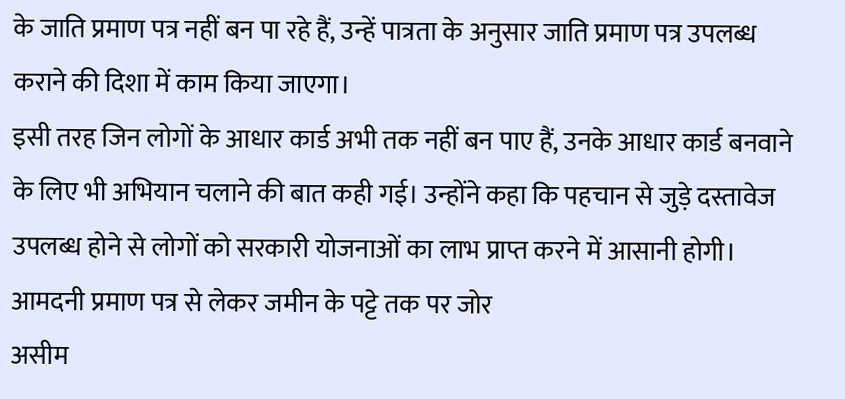के जाति प्रमाण पत्र नहीं बन पा रहे हैं, उन्हें पात्रता के अनुसार जाति प्रमाण पत्र उपलब्ध कराने की दिशा में काम किया जाएगा।
इसी तरह जिन लोगों के आधार कार्ड अभी तक नहीं बन पाए हैं, उनके आधार कार्ड बनवाने के लिए भी अभियान चलाने की बात कही गई। उन्होंने कहा कि पहचान से जुड़े दस्तावेज उपलब्ध होने से लोगों को सरकारी योजनाओं का लाभ प्राप्त करने में आसानी होगी।
आमदनी प्रमाण पत्र से लेकर जमीन के पट्टे तक पर जोर
असीम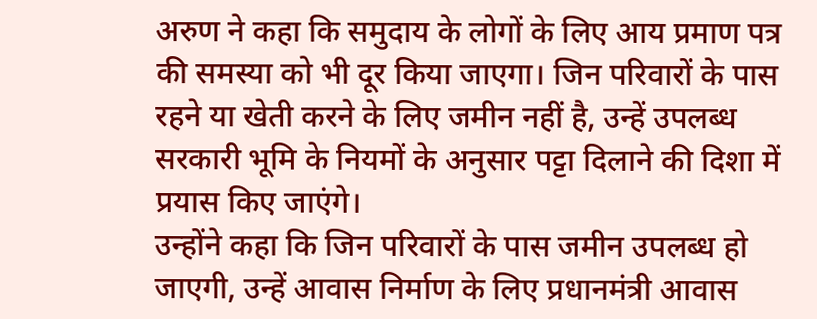अरुण ने कहा कि समुदाय के लोगों के लिए आय प्रमाण पत्र की समस्या को भी दूर किया जाएगा। जिन परिवारों के पास रहने या खेती करने के लिए जमीन नहीं है, उन्हें उपलब्ध सरकारी भूमि के नियमों के अनुसार पट्टा दिलाने की दिशा में प्रयास किए जाएंगे।
उन्होंने कहा कि जिन परिवारों के पास जमीन उपलब्ध हो जाएगी, उन्हें आवास निर्माण के लिए प्रधानमंत्री आवास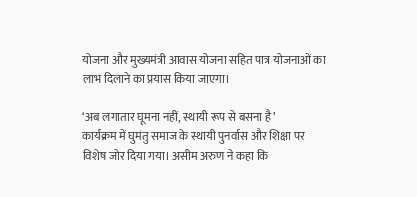योजना और मुख्यमंत्री आवास योजना सहित पात्र योजनाओं का लाभ दिलाने का प्रयास किया जाएगा।

‘अब लगातार घूमना नहीं, स्थायी रूप से बसना है’
कार्यक्रम में घुमंतु समाज के स्थायी पुनर्वास और शिक्षा पर विशेष जोर दिया गया। असीम अरुण ने कहा कि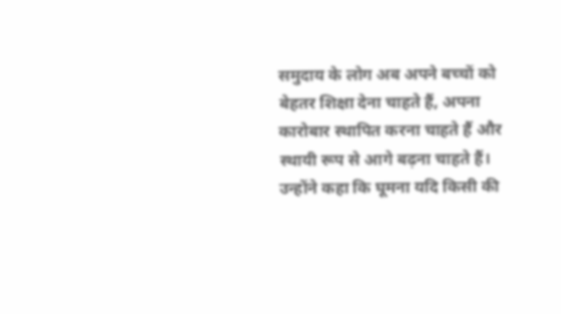समुदाय के लोग अब अपने बच्चों को बेहतर शिक्षा देना चाहते हैं, अपना कारोबार स्थापित करना चाहते हैं और स्थायी रूप से आगे बढ़ना चाहते हैं।
उन्होंने कहा कि घूमना यदि किसी की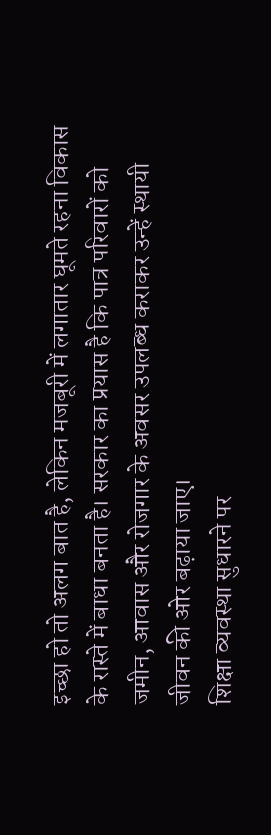इच्छा हो तो अलग बात है, लेकिन मजबूरी में लगातार घूमते रहना विकास के रास्ते में बाधा बनता है। सरकार का प्रयास है कि पात्र परिवारों को जमीन, आवास और रोजगार के अवसर उपलब्ध कराकर उन्हें स्थायी जीवन की ओर बढ़ाया जाए।
शिक्षा व्यवस्था सुधारने पर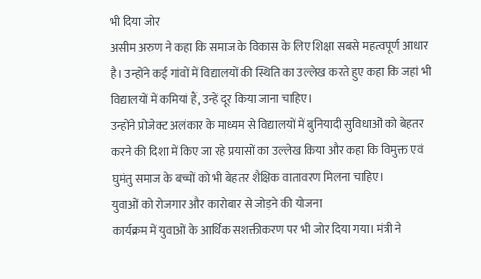भी दिया जोर
असीम अरुण ने कहा कि समाज के विकास के लिए शिक्षा सबसे महत्वपूर्ण आधार है। उन्होंने कई गांवों में विद्यालयों की स्थिति का उल्लेख करते हुए कहा कि जहां भी विद्यालयों में कमियां हैं, उन्हें दूर किया जाना चाहिए।
उन्होंने प्रोजेक्ट अलंकार के माध्यम से विद्यालयों में बुनियादी सुविधाओं को बेहतर करने की दिशा में किए जा रहे प्रयासों का उल्लेख किया और कहा कि विमुक्त एवं घुमंतु समाज के बच्चों को भी बेहतर शैक्षिक वातावरण मिलना चाहिए।
युवाओं को रोजगार और कारोबार से जोड़ने की योजना
कार्यक्रम में युवाओं के आर्थिक सशक्तीकरण पर भी जोर दिया गया। मंत्री ने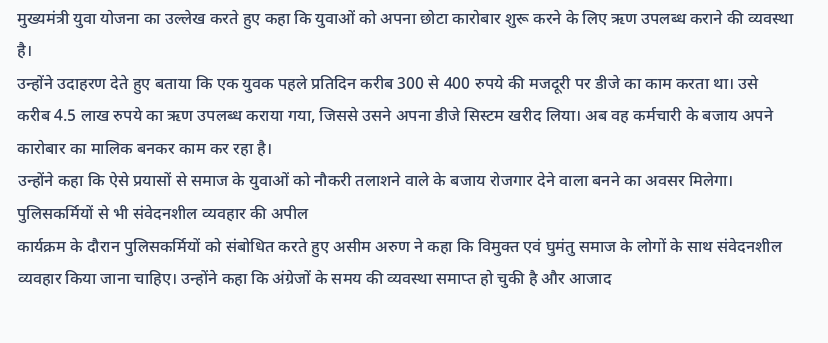मुख्यमंत्री युवा योजना का उल्लेख करते हुए कहा कि युवाओं को अपना छोटा कारोबार शुरू करने के लिए ऋण उपलब्ध कराने की व्यवस्था है।
उन्होंने उदाहरण देते हुए बताया कि एक युवक पहले प्रतिदिन करीब 300 से 400 रुपये की मजदूरी पर डीजे का काम करता था। उसे करीब 4.5 लाख रुपये का ऋण उपलब्ध कराया गया, जिससे उसने अपना डीजे सिस्टम खरीद लिया। अब वह कर्मचारी के बजाय अपने कारोबार का मालिक बनकर काम कर रहा है।
उन्होंने कहा कि ऐसे प्रयासों से समाज के युवाओं को नौकरी तलाशने वाले के बजाय रोजगार देने वाला बनने का अवसर मिलेगा।
पुलिसकर्मियों से भी संवेदनशील व्यवहार की अपील
कार्यक्रम के दौरान पुलिसकर्मियों को संबोधित करते हुए असीम अरुण ने कहा कि विमुक्त एवं घुमंतु समाज के लोगों के साथ संवेदनशील व्यवहार किया जाना चाहिए। उन्होंने कहा कि अंग्रेजों के समय की व्यवस्था समाप्त हो चुकी है और आजाद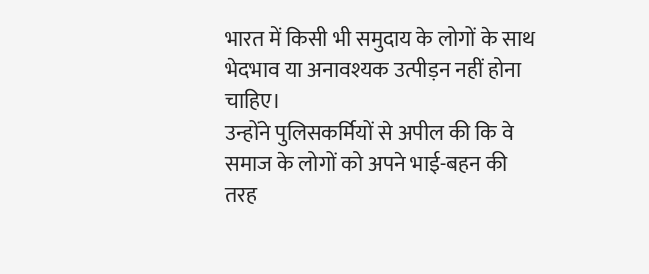भारत में किसी भी समुदाय के लोगों के साथ भेदभाव या अनावश्यक उत्पीड़न नहीं होना चाहिए।
उन्होंने पुलिसकर्मियों से अपील की कि वे समाज के लोगों को अपने भाई-बहन की तरह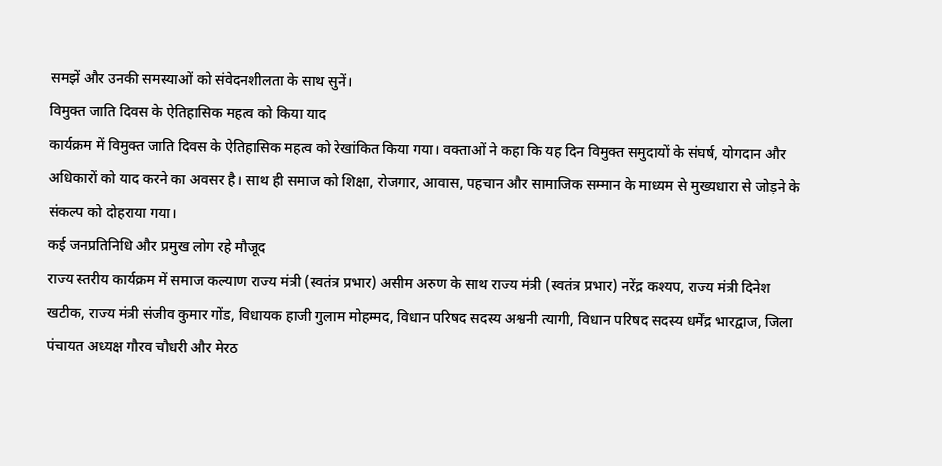समझें और उनकी समस्याओं को संवेदनशीलता के साथ सुनें।
विमुक्त जाति दिवस के ऐतिहासिक महत्व को किया याद
कार्यक्रम में विमुक्त जाति दिवस के ऐतिहासिक महत्व को रेखांकित किया गया। वक्ताओं ने कहा कि यह दिन विमुक्त समुदायों के संघर्ष, योगदान और अधिकारों को याद करने का अवसर है। साथ ही समाज को शिक्षा, रोजगार, आवास, पहचान और सामाजिक सम्मान के माध्यम से मुख्यधारा से जोड़ने के संकल्प को दोहराया गया।
कई जनप्रतिनिधि और प्रमुख लोग रहे मौजूद
राज्य स्तरीय कार्यक्रम में समाज कल्याण राज्य मंत्री (स्वतंत्र प्रभार) असीम अरुण के साथ राज्य मंत्री (स्वतंत्र प्रभार) नरेंद्र कश्यप, राज्य मंत्री दिनेश खटीक, राज्य मंत्री संजीव कुमार गोंड, विधायक हाजी गुलाम मोहम्मद, विधान परिषद सदस्य अश्वनी त्यागी, विधान परिषद सदस्य धर्मेंद्र भारद्वाज, जिला पंचायत अध्यक्ष गौरव चौधरी और मेरठ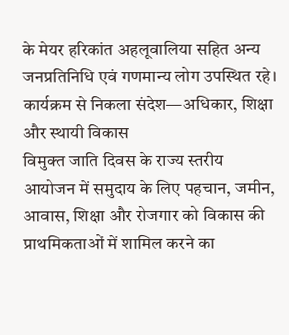के मेयर हरिकांत अहलूवालिया सहित अन्य जनप्रतिनिधि एवं गणमान्य लोग उपस्थित रहे।
कार्यक्रम से निकला संदेश—अधिकार, शिक्षा और स्थायी विकास
विमुक्त जाति दिवस के राज्य स्तरीय आयोजन में समुदाय के लिए पहचान, जमीन, आवास, शिक्षा और रोजगार को विकास की प्राथमिकताओं में शामिल करने का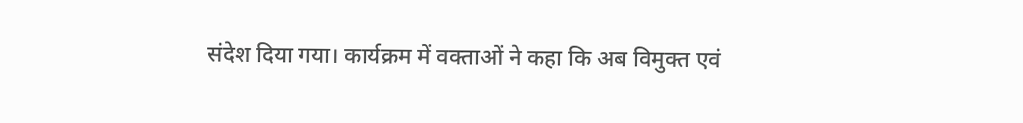संदेश दिया गया। कार्यक्रम में वक्ताओं ने कहा कि अब विमुक्त एवं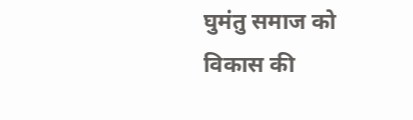घुमंतु समाज को विकास की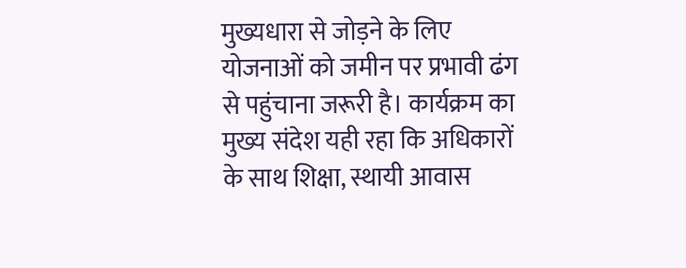मुख्यधारा से जोड़ने के लिए योजनाओं को जमीन पर प्रभावी ढंग से पहुंचाना जरूरी है। कार्यक्रम का मुख्य संदेश यही रहा कि अधिकारों के साथ शिक्षा, स्थायी आवास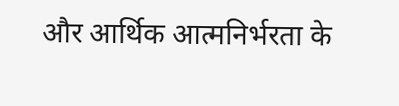और आर्थिक आत्मनिर्भरता के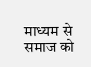माध्यम से समाज को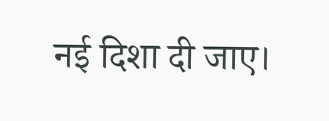नई दिशा दी जाए।